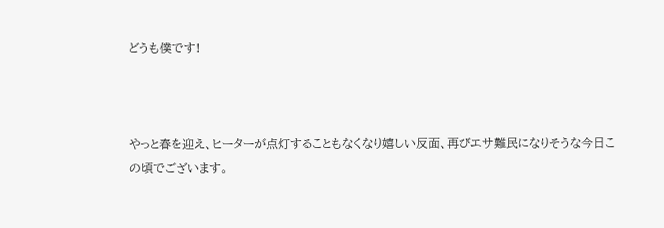どうも僕です!



やっと春を迎え、ヒーターが点灯することもなくなり嬉しい反面、再びエサ難民になりそうな今日この頃でございます。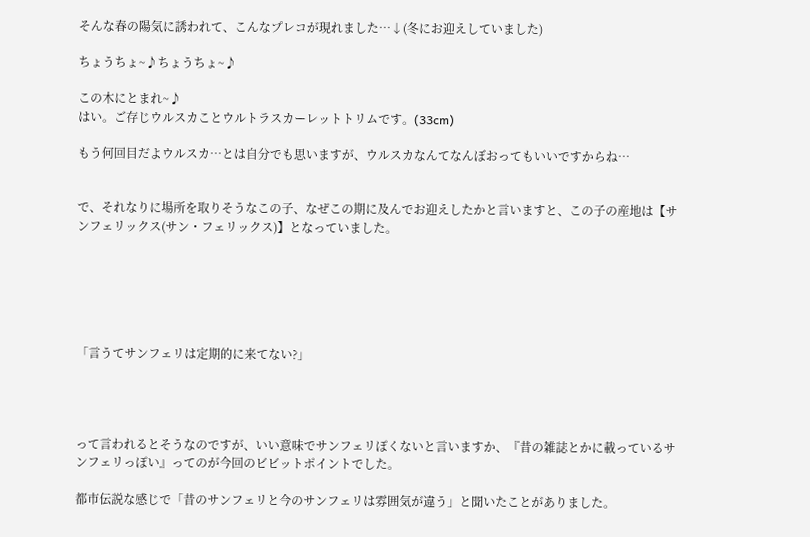そんな春の陽気に誘われて、こんなプレコが現れました⋯↓(冬にお迎えしていました)

ちょうちょ~♪ちょうちょ~♪

この木にとまれ~♪
はい。ご存じウルスカことウルトラスカーレットトリムです。(33cm)

もう何回目だよウルスカ…とは自分でも思いますが、ウルスカなんてなんぼおってもいいですからね…


で、それなりに場所を取りそうなこの子、なぜこの期に及んでお迎えしたかと言いますと、この子の産地は【サンフェリックス(サン・フェリックス)】となっていました。






「言うてサンフェリは定期的に来てない?」




って言われるとそうなのですが、いい意味でサンフェリぽくないと言いますか、『昔の雑誌とかに載っているサンフェリっぽい』ってのが今回のビビットポイントでした。

都市伝説な感じで「昔のサンフェリと今のサンフェリは雰囲気が違う」と聞いたことがありました。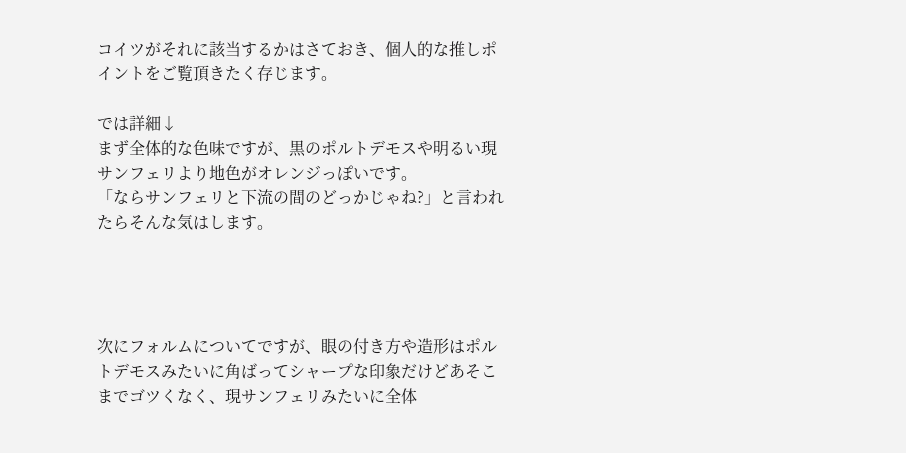コイツがそれに該当するかはさておき、個人的な推しポイントをご覧頂きたく存じます。

では詳細↓
まず全体的な色味ですが、黒のポルトデモスや明るい現サンフェリより地色がオレンジっぽいです。
「ならサンフェリと下流の間のどっかじゃね?」と言われたらそんな気はします。




次にフォルムについてですが、眼の付き方や造形はポルトデモスみたいに角ばってシャープな印象だけどあそこまでゴツくなく、現サンフェリみたいに全体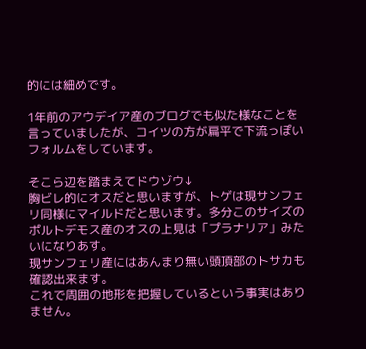的には細めです。

1年前のアウデイア産のブログでも似た様なことを言っていましたが、コイツの方が扁平で下流っぽいフォルムをしています。

そこら辺を踏まえてドウゾウ↓
胸ビレ的にオスだと思いますが、トゲは現サンフェリ同様にマイルドだと思います。多分このサイズのポルトデモス産のオスの上見は「プラナリア」みたいになりあす。
現サンフェリ産にはあんまり無い頭頂部のトサカも確認出来ます。
これで周囲の地形を把握しているという事実はありません。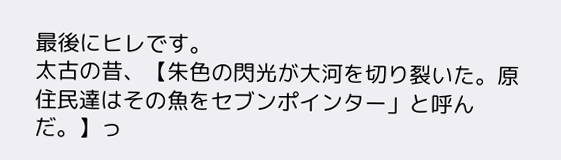最後にヒレです。
太古の昔、【朱色の閃光が大河を切り裂いた。原住民達はその魚をセブンポインター」と呼んだ。】っ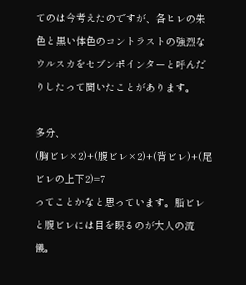てのは今考えたのですが、各ヒレの朱色と黒い体色のコントラストの強烈なウルスカをセブンポインターと呼んだりしたって聞いたことがあります。

多分、
(胸ビレ×2)+(腹ビレ×2)+(背ビレ)+(尾ビレの上下2)=7
ってことかなと思っています。脂ビレと腹ビレには目を瞑るのが大人の流儀。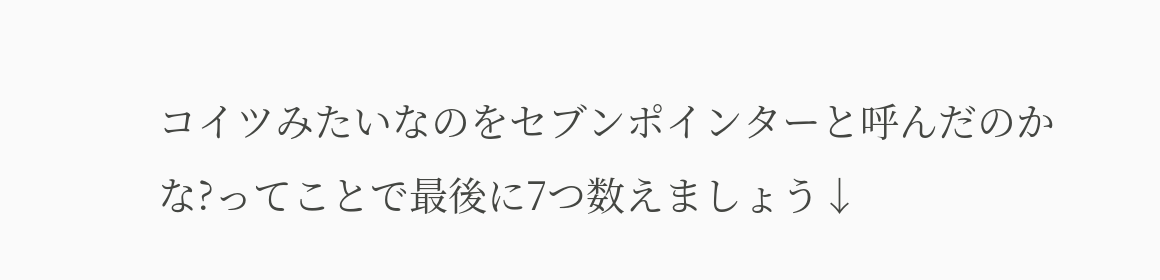コイツみたいなのをセブンポインターと呼んだのかな?ってことで最後に7つ数えましょう↓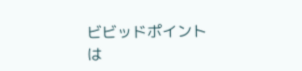ビビッドポイント
は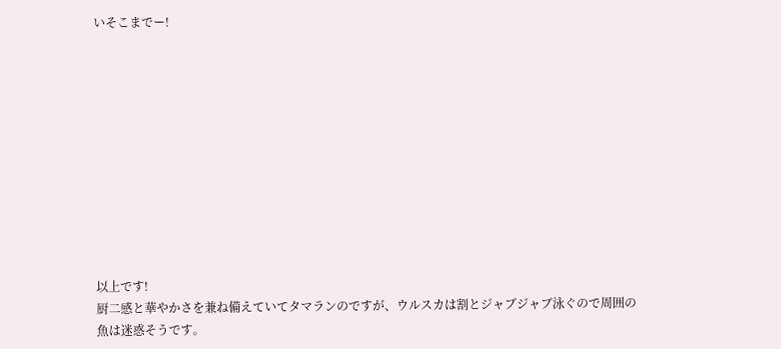いそこまでー!











以上です!
厨二感と華やかさを兼ね備えていてタマランのですが、ウルスカは割とジャブジャブ泳ぐので周囲の魚は迷惑そうです。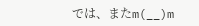では、またm(__)m